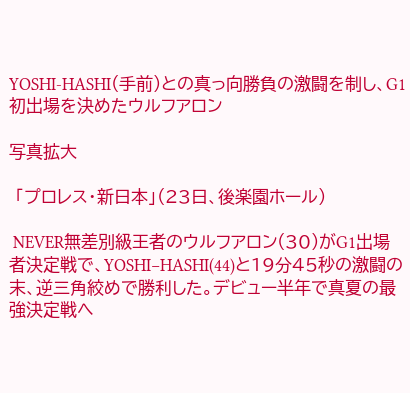YOSHI-HASHI(手前)との真っ向勝負の激闘を制し、G1初出場を決めたウルフアロン

写真拡大

 「プロレス・新日本」(23日、後楽園ホール)

 NEVER無差別級王者のウルフアロン(30)がG1出場者決定戦で、YOSHI−HASHI(44)と19分45秒の激闘の末、逆三角絞めで勝利した。デビュー半年で真夏の最強決定戦へ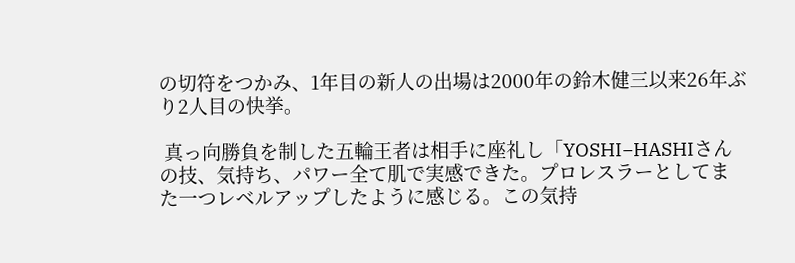の切符をつかみ、1年目の新人の出場は2000年の鈴木健三以来26年ぶり2人目の快挙。

 真っ向勝負を制した五輪王者は相手に座礼し「YOSHI−HASHIさんの技、気持ち、パワー全て肌で実感できた。プロレスラーとしてまた一つレベルアップしたように感じる。この気持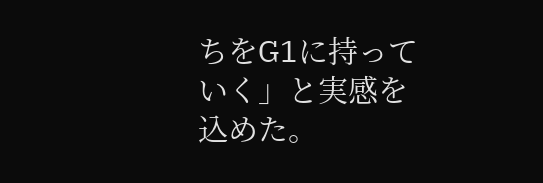ちをG1に持っていく」と実感を込めた。